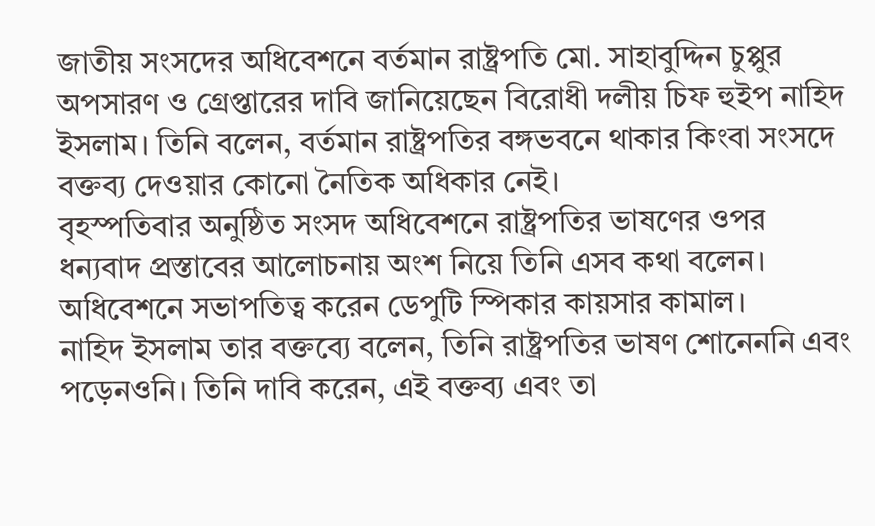জাতীয় সংসদের অধিবেশনে বর্তমান রাষ্ট্রপতি মো. সাহাবুদ্দিন চুপ্পুর অপসারণ ও গ্রেপ্তারের দাবি জানিয়েছেন বিরোধী দলীয় চিফ হুইপ নাহিদ ইসলাম। তিনি বলেন, বর্তমান রাষ্ট্রপতির বঙ্গভবনে থাকার কিংবা সংসদে বক্তব্য দেওয়ার কোনো নৈতিক অধিকার নেই।
বৃহস্পতিবার অনুষ্ঠিত সংসদ অধিবেশনে রাষ্ট্রপতির ভাষণের ওপর ধন্যবাদ প্রস্তাবের আলোচনায় অংশ নিয়ে তিনি এসব কথা বলেন। অধিবেশনে সভাপতিত্ব করেন ডেপুটি স্পিকার কায়সার কামাল।
নাহিদ ইসলাম তার বক্তব্যে বলেন, তিনি রাষ্ট্রপতির ভাষণ শোনেননি এবং পড়েনওনি। তিনি দাবি করেন, এই বক্তব্য এবং তা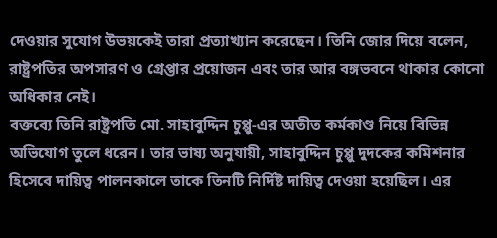দেওয়ার সুযোগ উভয়কেই তারা প্রত্যাখ্যান করেছেন। তিনি জোর দিয়ে বলেন, রাষ্ট্রপতির অপসারণ ও গ্রেপ্তার প্রয়োজন এবং তার আর বঙ্গভবনে থাকার কোনো অধিকার নেই।
বক্তব্যে তিনি রাষ্ট্রপতি মো. সাহাবুদ্দিন চুপ্পু-এর অতীত কর্মকাণ্ড নিয়ে বিভিন্ন অভিযোগ তুলে ধরেন। তার ভাষ্য অনুযায়ী, সাহাবুদ্দিন চুপ্পু দুদকের কমিশনার হিসেবে দায়িত্ব পালনকালে তাকে তিনটি নির্দিষ্ট দায়িত্ব দেওয়া হয়েছিল। এর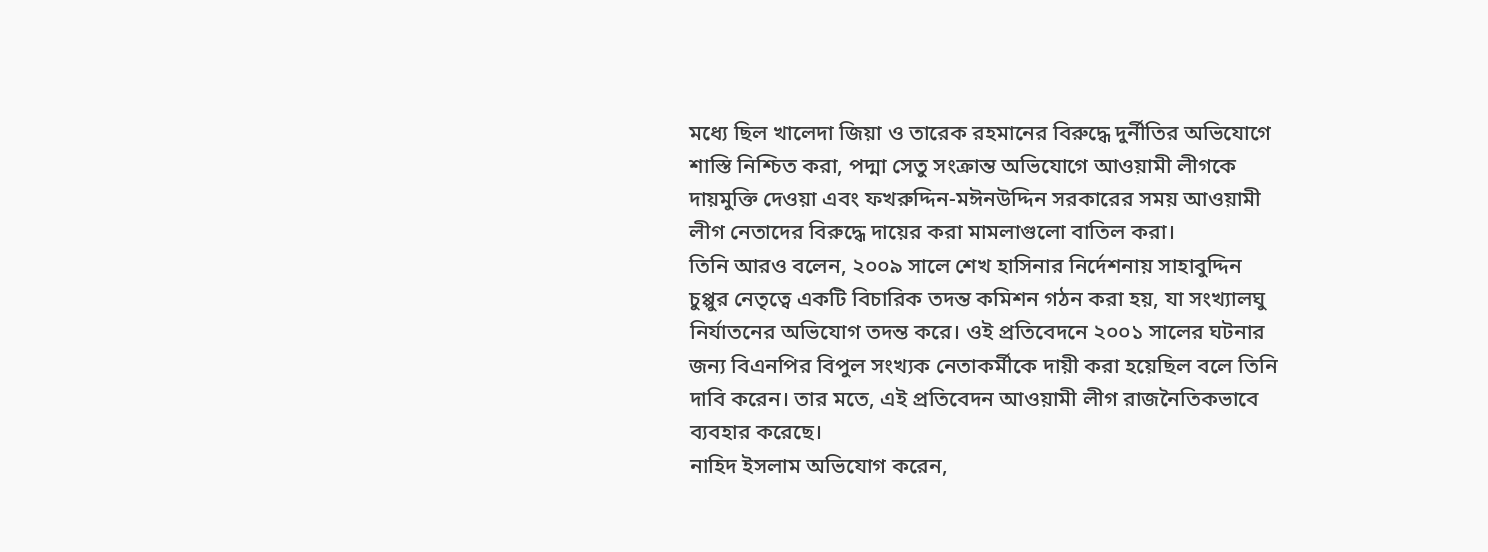মধ্যে ছিল খালেদা জিয়া ও তারেক রহমানের বিরুদ্ধে দুর্নীতির অভিযোগে শাস্তি নিশ্চিত করা, পদ্মা সেতু সংক্রান্ত অভিযোগে আওয়ামী লীগকে দায়মুক্তি দেওয়া এবং ফখরুদ্দিন-মঈনউদ্দিন সরকারের সময় আওয়ামী লীগ নেতাদের বিরুদ্ধে দায়ের করা মামলাগুলো বাতিল করা।
তিনি আরও বলেন, ২০০৯ সালে শেখ হাসিনার নির্দেশনায় সাহাবুদ্দিন চুপ্পুর নেতৃত্বে একটি বিচারিক তদন্ত কমিশন গঠন করা হয়, যা সংখ্যালঘু নির্যাতনের অভিযোগ তদন্ত করে। ওই প্রতিবেদনে ২০০১ সালের ঘটনার জন্য বিএনপির বিপুল সংখ্যক নেতাকর্মীকে দায়ী করা হয়েছিল বলে তিনি দাবি করেন। তার মতে, এই প্রতিবেদন আওয়ামী লীগ রাজনৈতিকভাবে ব্যবহার করেছে।
নাহিদ ইসলাম অভিযোগ করেন,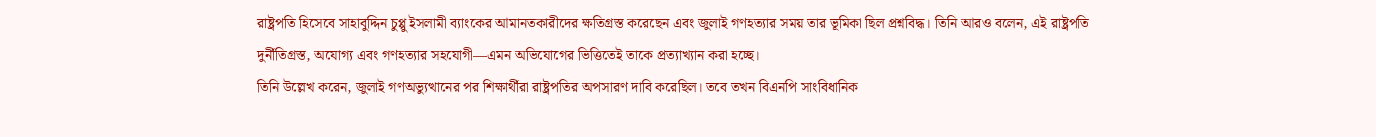রাষ্ট্রপতি হিসেবে সাহাবুদ্দিন চুপ্পু ইসলামী ব্যাংকের আমানতকারীদের ক্ষতিগ্রস্ত করেছেন এবং জুলাই গণহত্যার সময় তার ভূমিকা ছিল প্রশ্নবিদ্ধ। তিনি আরও বলেন, এই রাষ্ট্রপতি দুর্নীতিগ্রস্ত, অযোগ্য এবং গণহত্যার সহযোগী—এমন অভিযোগের ভিত্তিতেই তাকে প্রত্যাখ্যান করা হচ্ছে।
তিনি উল্লেখ করেন, জুলাই গণঅভ্যুত্থানের পর শিক্ষার্থীরা রাষ্ট্রপতির অপসারণ দাবি করেছিল। তবে তখন বিএনপি সাংবিধানিক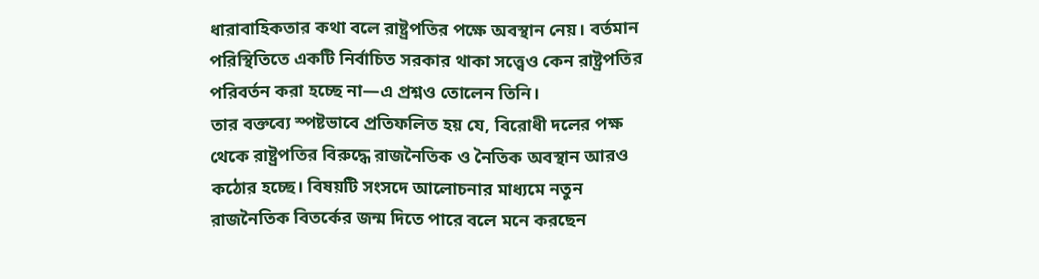ধারাবাহিকতার কথা বলে রাষ্ট্রপতির পক্ষে অবস্থান নেয়। বর্তমান পরিস্থিতিতে একটি নির্বাচিত সরকার থাকা সত্ত্বেও কেন রাষ্ট্রপতির পরিবর্তন করা হচ্ছে না—এ প্রশ্নও তোলেন তিনি।
তার বক্তব্যে স্পষ্টভাবে প্রতিফলিত হয় যে, বিরোধী দলের পক্ষ থেকে রাষ্ট্রপতির বিরুদ্ধে রাজনৈতিক ও নৈতিক অবস্থান আরও কঠোর হচ্ছে। বিষয়টি সংসদে আলোচনার মাধ্যমে নতুন রাজনৈতিক বিতর্কের জন্ম দিতে পারে বলে মনে করছেন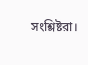সংশ্লিষ্টরা।